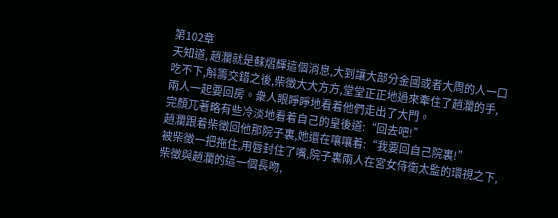第102章
天知道, 趙瀾就是蘇熠輝這個消息,大到讓大部分金國或者大周的人一口吃不下,斛籌交錯之後,柴徵大大方方,堂堂正正地過來牽住了趙瀾的手,兩人一起要回房。衆人眼睜睜地看着他們走出了大門。
完顏兀著略有些冷淡地看着自己的皇後道:“回去吧!”
趙瀾跟着柴徵回他那院子裏,她還在嚷嚷着:“我要回自己院裏!”
被柴徵一把拖住,用唇封住了嘴,院子裏兩人在宮女侍衛太監的環視之下,柴徵與趙瀾的這一個長吻,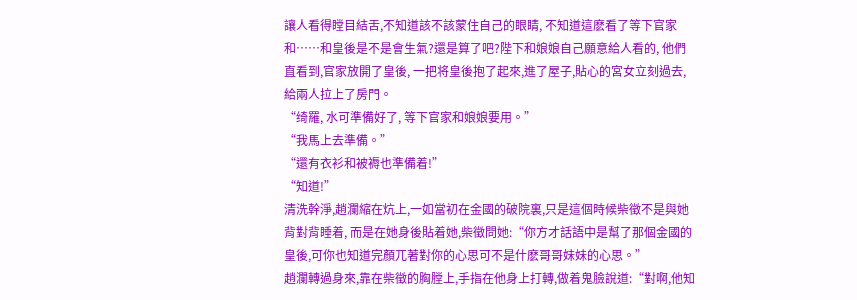讓人看得瞠目結舌,不知道該不該蒙住自己的眼睛, 不知道這麽看了等下官家和……和皇後是不是會生氣?還是算了吧?陛下和娘娘自己願意給人看的, 他們直看到,官家放開了皇後, 一把将皇後抱了起來,進了屋子,貼心的宮女立刻過去, 給兩人拉上了房門。
“绮羅, 水可準備好了, 等下官家和娘娘要用。”
“我馬上去準備。”
“還有衣衫和被褥也準備着!”
“知道!”
清洗幹淨,趙瀾縮在炕上,一如當初在金國的破院裏,只是這個時候柴徵不是與她背對背睡着, 而是在她身後貼着她,柴徵問她:“你方才話語中是幫了那個金國的皇後,可你也知道完顏兀著對你的心思可不是什麽哥哥妹妹的心思。”
趙瀾轉過身來,靠在柴徵的胸膛上,手指在他身上打轉,做着鬼臉說道:“對啊,他知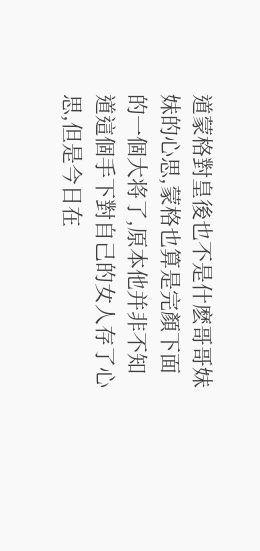道蒙格對皇後也不是什麽哥哥妹妹的心思,蒙格也算是完顏下面的一個大将了,原本他并非不知道這個手下對自己的女人存了心思,但是今日在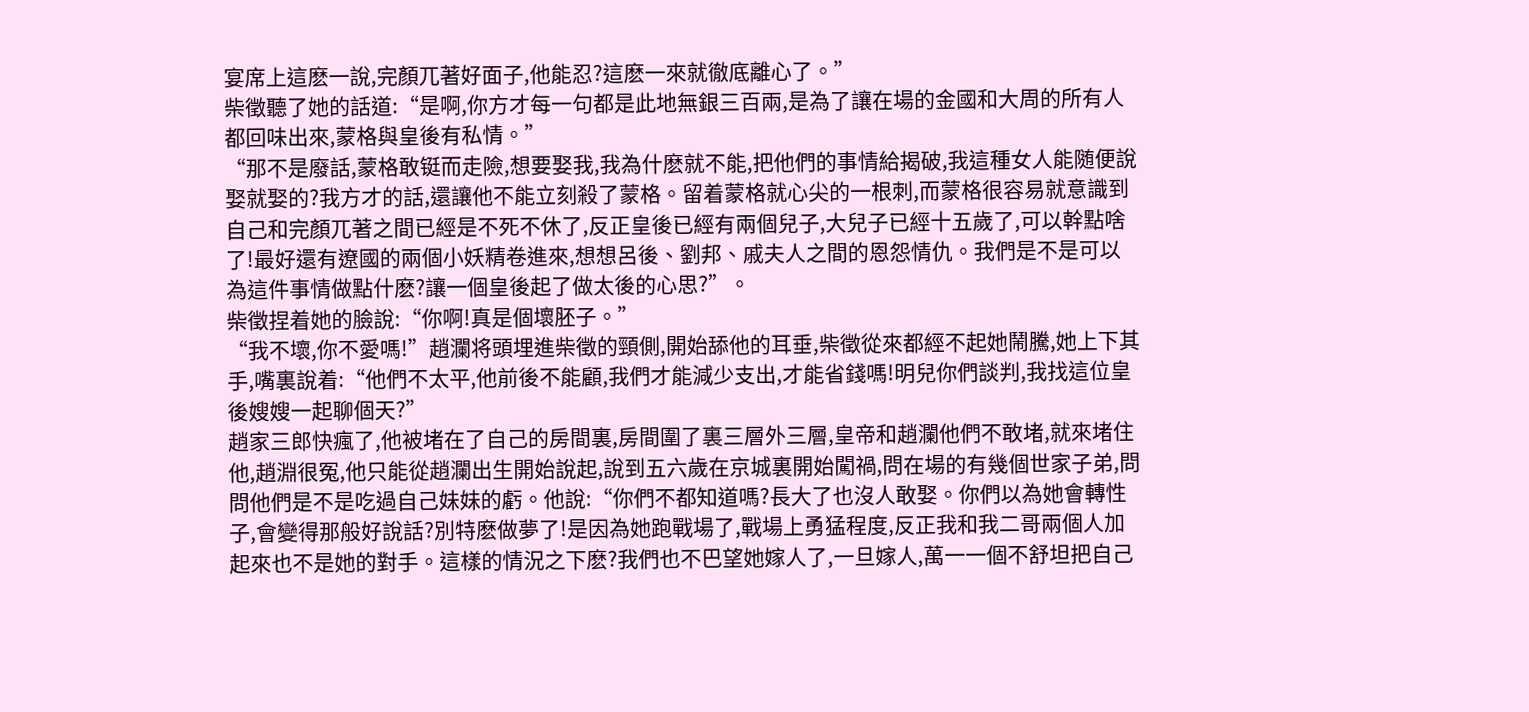宴席上這麽一說,完顏兀著好面子,他能忍?這麽一來就徹底離心了。”
柴徵聽了她的話道:“是啊,你方才每一句都是此地無銀三百兩,是為了讓在場的金國和大周的所有人都回味出來,蒙格與皇後有私情。”
“那不是廢話,蒙格敢铤而走險,想要娶我,我為什麽就不能,把他們的事情給揭破,我這種女人能随便說娶就娶的?我方才的話,還讓他不能立刻殺了蒙格。留着蒙格就心尖的一根刺,而蒙格很容易就意識到自己和完顏兀著之間已經是不死不休了,反正皇後已經有兩個兒子,大兒子已經十五歲了,可以幹點啥了!最好還有遼國的兩個小妖精卷進來,想想呂後、劉邦、戚夫人之間的恩怨情仇。我們是不是可以為這件事情做點什麽?讓一個皇後起了做太後的心思?”。
柴徵捏着她的臉說:“你啊!真是個壞胚子。”
“我不壞,你不愛嗎!”趙瀾将頭埋進柴徵的頸側,開始舔他的耳垂,柴徵從來都經不起她鬧騰,她上下其手,嘴裏說着:“他們不太平,他前後不能顧,我們才能減少支出,才能省錢嗎!明兒你們談判,我找這位皇後嫂嫂一起聊個天?”
趙家三郎快瘋了,他被堵在了自己的房間裏,房間圍了裏三層外三層,皇帝和趙瀾他們不敢堵,就來堵住他,趙淵很冤,他只能從趙瀾出生開始說起,說到五六歲在京城裏開始闖禍,問在場的有幾個世家子弟,問問他們是不是吃過自己妹妹的虧。他說:“你們不都知道嗎?長大了也沒人敢娶。你們以為她會轉性子,會變得那般好說話?別特麽做夢了!是因為她跑戰場了,戰場上勇猛程度,反正我和我二哥兩個人加起來也不是她的對手。這樣的情況之下麽?我們也不巴望她嫁人了,一旦嫁人,萬一一個不舒坦把自己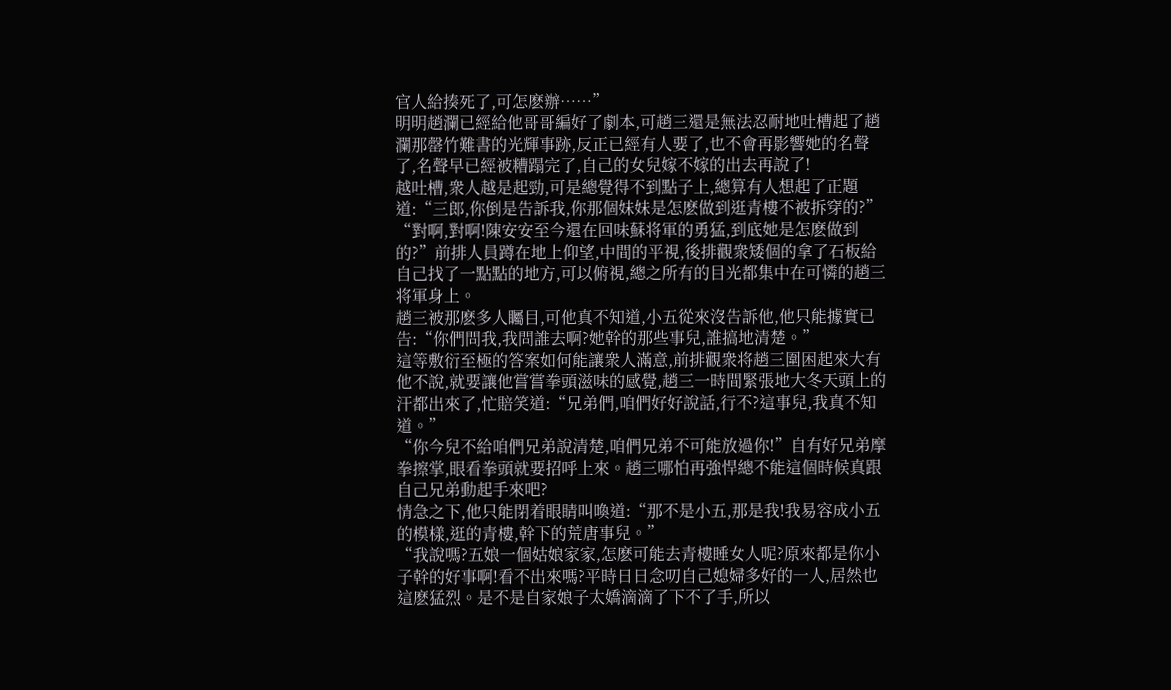官人給揍死了,可怎麽辦……”
明明趙瀾已經給他哥哥編好了劇本,可趙三還是無法忍耐地吐槽起了趙瀾那罄竹難書的光輝事跡,反正已經有人要了,也不會再影響她的名聲了,名聲早已經被糟蹋完了,自己的女兒嫁不嫁的出去再說了!
越吐槽,衆人越是起勁,可是總覺得不到點子上,總算有人想起了正題道:“三郎,你倒是告訴我,你那個妹妹是怎麽做到逛青樓不被拆穿的?”
“對啊,對啊!陳安安至今還在回味蘇将軍的勇猛,到底她是怎麽做到的?”前排人員蹲在地上仰望,中間的平視,後排觀衆矮個的拿了石板給自己找了一點點的地方,可以俯視,總之所有的目光都集中在可憐的趙三将軍身上。
趙三被那麽多人矚目,可他真不知道,小五從來沒告訴他,他只能據實已告:“你們問我,我問誰去啊?她幹的那些事兒,誰搞地清楚。”
這等敷衍至極的答案如何能讓衆人滿意,前排觀衆将趙三圍困起來大有他不說,就要讓他嘗嘗拳頭滋味的感覺,趙三一時間緊張地大冬天頭上的汗都出來了,忙賠笑道:“兄弟們,咱們好好說話,行不?這事兒,我真不知道。”
“你今兒不給咱們兄弟說清楚,咱們兄弟不可能放過你!”自有好兄弟摩拳擦掌,眼看拳頭就要招呼上來。趙三哪怕再強悍總不能這個時候真跟自己兄弟動起手來吧?
情急之下,他只能閉着眼睛叫喚道:“那不是小五,那是我!我易容成小五的模樣,逛的青樓,幹下的荒唐事兒。”
“我說嗎?五娘一個姑娘家家,怎麽可能去青樓睡女人呢?原來都是你小子幹的好事啊!看不出來嗎?平時日日念叨自己媳婦多好的一人,居然也這麽猛烈。是不是自家娘子太嬌滴滴了下不了手,所以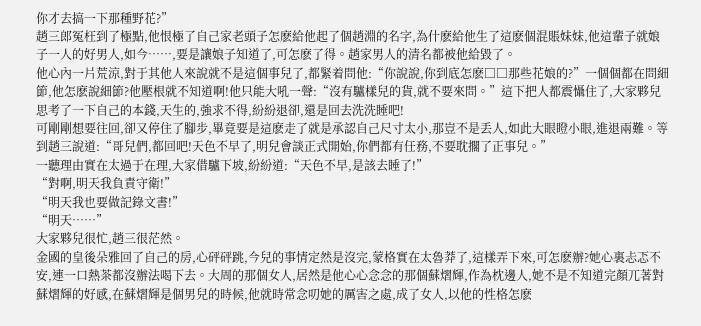你才去搞一下那種野花?”
趙三郎冤枉到了極點,他恨極了自己家老頭子怎麽給他起了個趙淵的名字,為什麽給他生了這麽個混賬妹妹,他這輩子就娘子一人的好男人,如今……,要是讓娘子知道了,可怎麽了得。趙家男人的清名都被他給毀了。
他心內一片荒涼,對于其他人來說就不是這個事兒了,都緊着問他:“你說說,你到底怎麽□□那些花娘的?”一個個都在問細節,他怎麽說細節?他壓根就不知道啊!他只能大吼一聲:“沒有驢樣兒的貨,就不要來問。”這下把人都震懾住了,大家夥兒思考了一下自己的本錢,天生的,強求不得,紛紛退卻,還是回去洗洗睡吧!
可剛剛想要往回,卻又停住了腳步,畢竟要是這麽走了就是承認自己尺寸太小,那豈不是丢人,如此大眼瞪小眼,進退兩難。等到趙三說道:“哥兒們,都回吧!天色不早了,明兒會談正式開始,你們都有任務,不要耽擱了正事兒。”
一聽理由實在太過于在理,大家借驢下坡,紛紛道:“天色不早,是該去睡了!”
“對啊,明天我負責守衛!”
“明天我也要做記錄文書!”
“明天……”
大家夥兒很忙,趙三很茫然。
金國的皇後朵雅回了自己的房,心砰砰跳,今兒的事情定然是沒完,蒙格實在太魯莽了,這樣弄下來,可怎麽辦?她心裏忐忑不安,連一口熱茶都沒辦法喝下去。大周的那個女人,居然是他心心念念的那個蘇熠輝,作為枕邊人,她不是不知道完顏兀著對蘇熠輝的好感,在蘇熠輝是個男兒的時候,他就時常念叨她的厲害之處,成了女人,以他的性格怎麽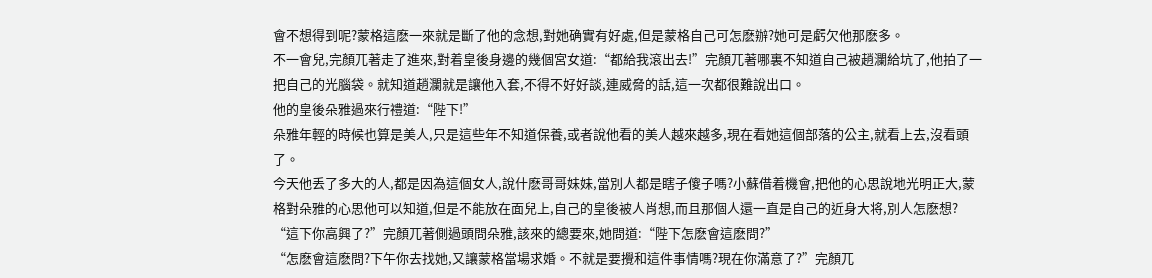會不想得到呢?蒙格這麽一來就是斷了他的念想,對她确實有好處,但是蒙格自己可怎麽辦?她可是虧欠他那麽多。
不一會兒,完顏兀著走了進來,對着皇後身邊的幾個宮女道:“都給我滾出去!”完顏兀著哪裏不知道自己被趙瀾給坑了,他拍了一把自己的光腦袋。就知道趙瀾就是讓他入套,不得不好好談,連威脅的話,這一次都很難說出口。
他的皇後朵雅過來行禮道:“陛下!”
朵雅年輕的時候也算是美人,只是這些年不知道保養,或者說他看的美人越來越多,現在看她這個部落的公主,就看上去,沒看頭了。
今天他丢了多大的人,都是因為這個女人,說什麽哥哥妹妹,當別人都是瞎子傻子嗎?小蘇借着機會,把他的心思說地光明正大,蒙格對朵雅的心思他可以知道,但是不能放在面兒上,自己的皇後被人肖想,而且那個人還一直是自己的近身大将,別人怎麽想?
“這下你高興了?”完顏兀著側過頭問朵雅,該來的總要來,她問道:“陛下怎麽會這麽問?”
“怎麽會這麽問?下午你去找她,又讓蒙格當場求婚。不就是要攪和這件事情嗎?現在你滿意了?”完顏兀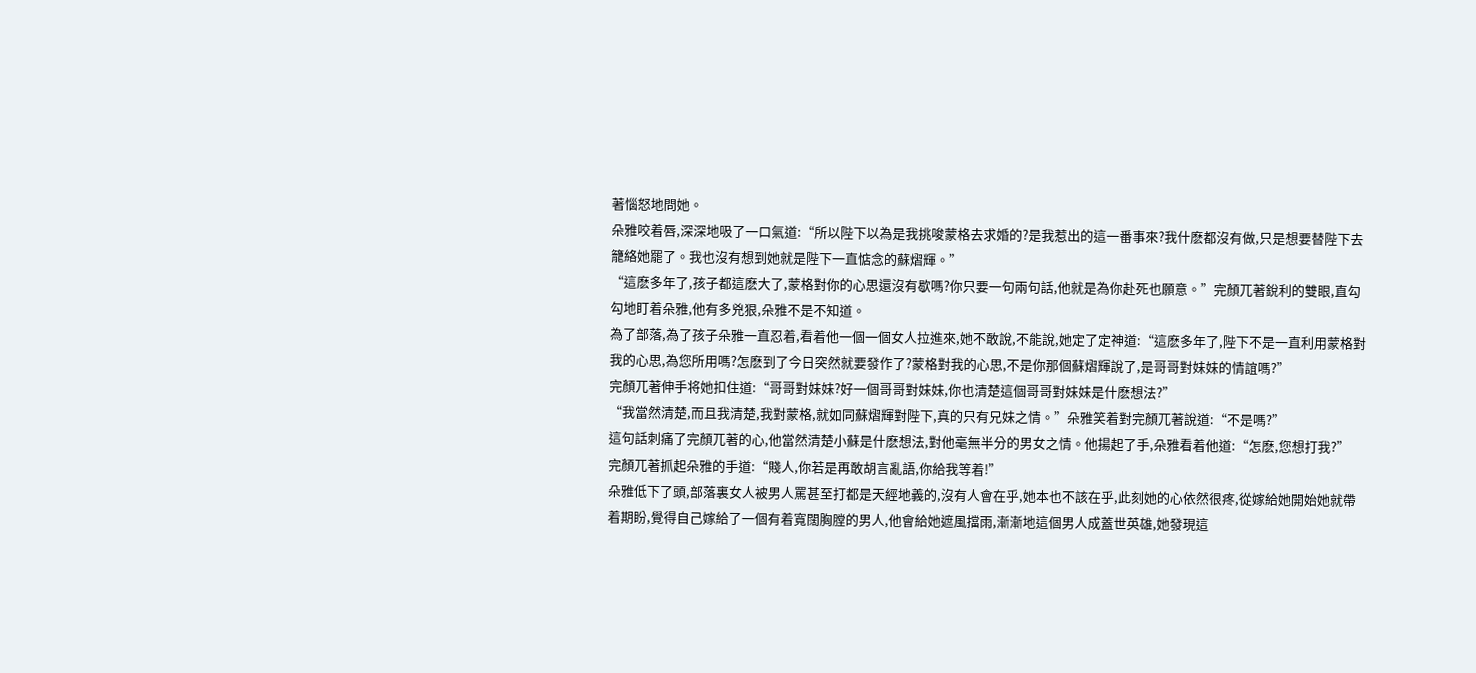著惱怒地問她。
朵雅咬着唇,深深地吸了一口氣道:“所以陛下以為是我挑唆蒙格去求婚的?是我惹出的這一番事來?我什麽都沒有做,只是想要替陛下去籠絡她罷了。我也沒有想到她就是陛下一直惦念的蘇熠輝。”
“這麽多年了,孩子都這麽大了,蒙格對你的心思還沒有歇嗎?你只要一句兩句話,他就是為你赴死也願意。”完顏兀著銳利的雙眼,直勾勾地盯着朵雅,他有多兇狠,朵雅不是不知道。
為了部落,為了孩子朵雅一直忍着,看着他一個一個女人拉進來,她不敢說,不能說,她定了定神道:“這麽多年了,陛下不是一直利用蒙格對我的心思,為您所用嗎?怎麽到了今日突然就要發作了?蒙格對我的心思,不是你那個蘇熠輝說了,是哥哥對妹妹的情誼嗎?”
完顏兀著伸手将她扣住道:“哥哥對妹妹?好一個哥哥對妹妹,你也清楚這個哥哥對妹妹是什麽想法?”
“我當然清楚,而且我清楚,我對蒙格,就如同蘇熠輝對陛下,真的只有兄妹之情。”朵雅笑着對完顏兀著說道:“不是嗎?”
這句話刺痛了完顏兀著的心,他當然清楚小蘇是什麽想法,對他毫無半分的男女之情。他揚起了手,朵雅看着他道:“怎麽,您想打我?”
完顏兀著抓起朵雅的手道:“賤人,你若是再敢胡言亂語,你給我等着!”
朵雅低下了頭,部落裏女人被男人罵甚至打都是天經地義的,沒有人會在乎,她本也不該在乎,此刻她的心依然很疼,從嫁給她開始她就帶着期盼,覺得自己嫁給了一個有着寬闊胸膛的男人,他會給她遮風擋雨,漸漸地這個男人成蓋世英雄,她發現這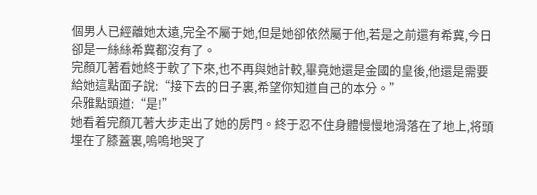個男人已經離她太遠,完全不屬于她,但是她卻依然屬于他,若是之前還有希冀,今日卻是一絲絲希冀都沒有了。
完顏兀著看她終于軟了下來,也不再與她計較,畢竟她還是金國的皇後,他還是需要給她這點面子說:“接下去的日子裏,希望你知道自己的本分。”
朵雅點頭道:“是!”
她看着完顏兀著大步走出了她的房門。終于忍不住身體慢慢地滑落在了地上,将頭埋在了膝蓋裏,嗚嗚地哭了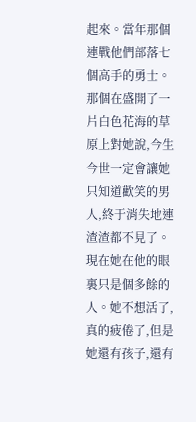起來。當年那個連戰他們部落七個高手的勇士。
那個在盛開了一片白色花海的草原上對她說,今生今世一定會讓她只知道歡笑的男人,終于消失地連渣渣都不見了。現在她在他的眼裏只是個多餘的人。她不想活了,真的疲倦了,但是她還有孩子,還有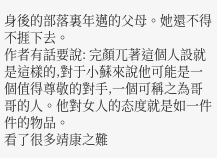身後的部落裏年邁的父母。她還不得不捱下去。
作者有話要說: 完顏兀著這個人設就是這樣的,對于小蘇來說他可能是一個值得尊敬的對手,一個可稱之為哥哥的人。他對女人的态度就是如一件件的物品。
看了很多靖康之難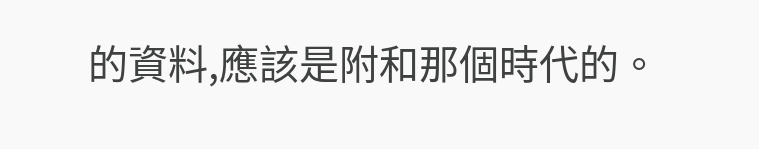的資料,應該是附和那個時代的。